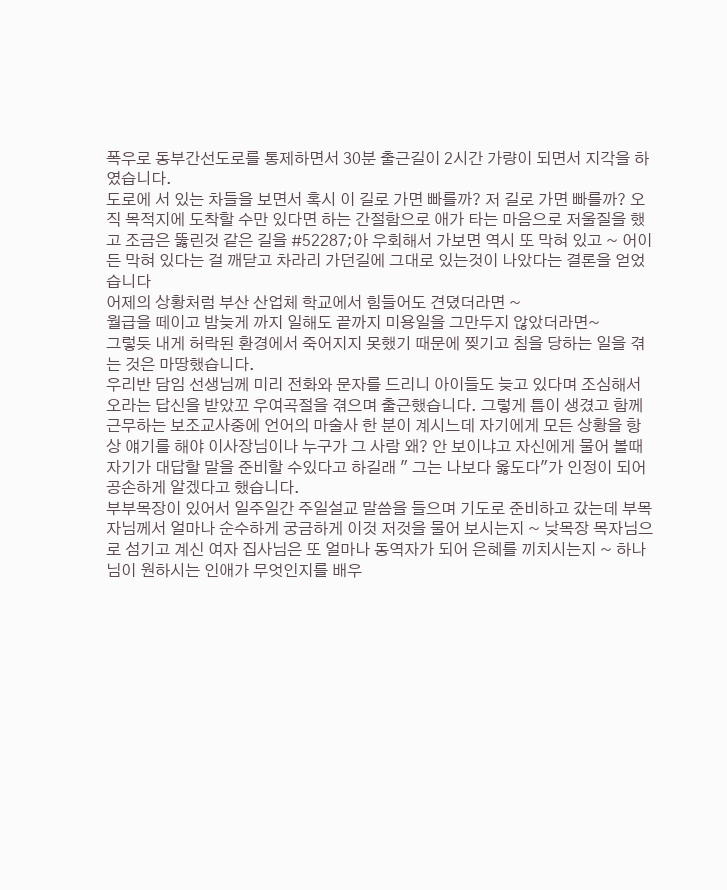폭우로 동부간선도로를 통제하면서 30분 출근길이 2시간 가량이 되면서 지각을 하였습니다.
도로에 서 있는 차들을 보면서 혹시 이 길로 가면 빠를까? 저 길로 가면 빠를까? 오직 목적지에 도착할 수만 있다면 하는 간절함으로 애가 타는 마음으로 저울질을 했고 조금은 뚫린것 같은 길을 #52287;아 우회해서 가보면 역시 또 막혀 있고 ~ 어이든 막혀 있다는 걸 깨닫고 차라리 가던길에 그대로 있는것이 나았다는 결론을 얻었습니다
어제의 상황처럼 부산 산업체 학교에서 힘들어도 견뎠더라면 ~
월급을 떼이고 밤늦게 까지 일해도 끝까지 미용일을 그만두지 않았더라면~
그렇듯 내게 허락된 환경에서 죽어지지 못했기 때문에 찢기고 침을 당하는 일을 겪는 것은 마땅했습니다.
우리반 담임 선생님께 미리 전화와 문자를 드리니 아이들도 늦고 있다며 조심해서 오라는 답신을 받았꼬 우여곡절을 겪으며 출근했습니다. 그렇게 틈이 생겼고 함께 근무하는 보조교사중에 언어의 마술사 한 분이 계시느데 자기에게 모든 상황을 항상 얘기를 해야 이사장님이나 누구가 그 사람 왜? 안 보이냐고 자신에게 물어 볼때 자기가 대답할 말을 준비할 수있다고 하길래 " 그는 나보다 옳도다"가 인정이 되어 공손하게 알겠다고 했습니다.
부부목장이 있어서 일주일간 주일설교 말씀을 들으며 기도로 준비하고 갔는데 부목자님께서 얼마나 순수하게 궁금하게 이것 저것을 물어 보시는지 ~ 낮목장 목자님으로 섬기고 계신 여자 집사님은 또 얼마나 동역자가 되어 은혜를 끼치시는지 ~ 하나님이 원하시는 인애가 무엇인지를 배우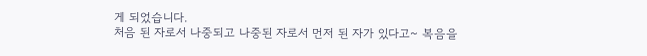게 되었습니다.
처음 된 자로서 나중되고 나중된 자로서 먼저 된 자가 있다고~ 복음을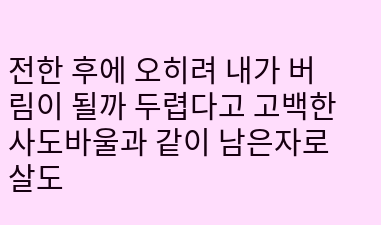전한 후에 오히려 내가 버림이 될까 두렵다고 고백한 사도바울과 같이 남은자로 살도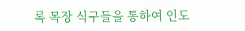록 목장 식구들을 통하여 인도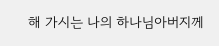해 가시는 나의 하나님아버지께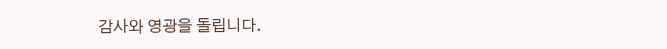감사와 영광을 돌립니다.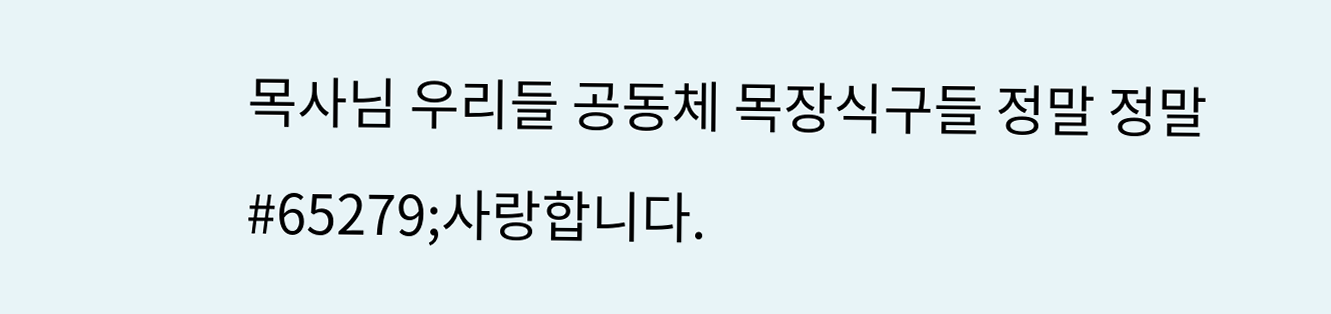목사님 우리들 공동체 목장식구들 정말 정말 #65279;사랑합니다.